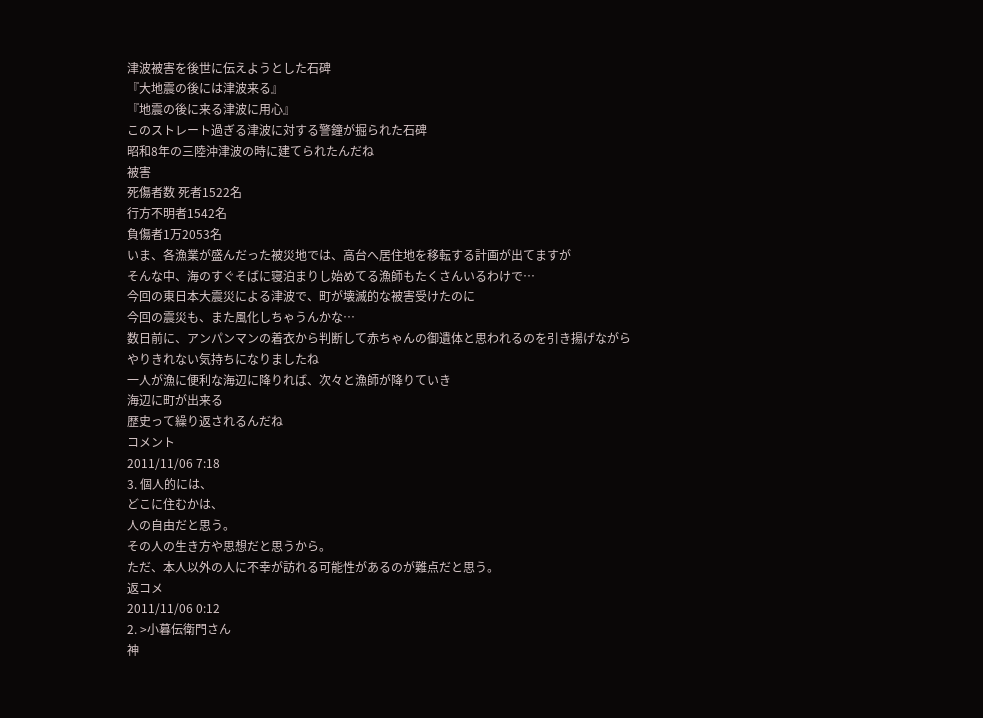津波被害を後世に伝えようとした石碑
『大地震の後には津波来る』
『地震の後に来る津波に用心』
このストレート過ぎる津波に対する警鐘が掘られた石碑
昭和8年の三陸沖津波の時に建てられたんだね
被害
死傷者数 死者1522名
行方不明者1542名
負傷者1万2053名
いま、各漁業が盛んだった被災地では、高台へ居住地を移転する計画が出てますが
そんな中、海のすぐそばに寝泊まりし始めてる漁師もたくさんいるわけで…
今回の東日本大震災による津波で、町が壊滅的な被害受けたのに
今回の震災も、また風化しちゃうんかな…
数日前に、アンパンマンの着衣から判断して赤ちゃんの御遺体と思われるのを引き揚げながら
やりきれない気持ちになりましたね
一人が漁に便利な海辺に降りれば、次々と漁師が降りていき
海辺に町が出来る
歴史って繰り返されるんだね
コメント
2011/11/06 7:18
3. 個人的には、
どこに住むかは、
人の自由だと思う。
その人の生き方や思想だと思うから。
ただ、本人以外の人に不幸が訪れる可能性があるのが難点だと思う。
返コメ
2011/11/06 0:12
2. >小暮伝衛門さん
神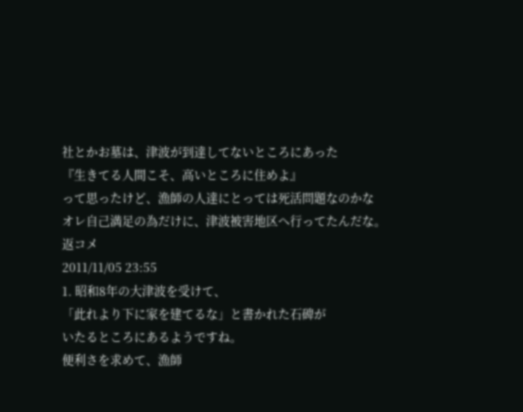社とかお墓は、津波が到達してないところにあった
『生きてる人間こそ、高いところに住めよ』
って思ったけど、漁師の人達にとっては死活問題なのかな
オレ自己満足の為だけに、津波被害地区へ行ってたんだな。
返コメ
2011/11/05 23:55
1. 昭和8年の大津波を受けて、
「此れより下に家を建てるな」と書かれた石碑が
いたるところにあるようですね。
便利さを求めて、漁師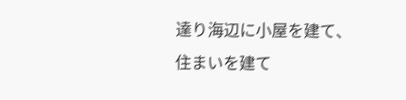達り海辺に小屋を建て、住まいを建て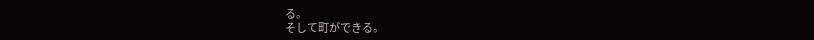る。
そして町ができる。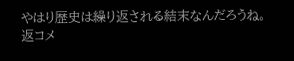やはり歴史は繰り返される結末なんだろうね。
返コメ